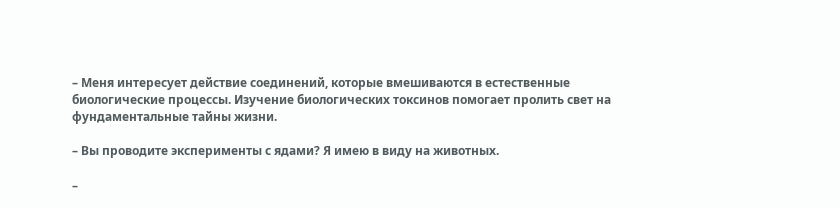– Меня интересует действие соединений, которые вмешиваются в естественные биологические процессы. Изучение биологических токсинов помогает пролить свет на фундаментальные тайны жизни.

– Вы проводите эксперименты с ядами? Я имею в виду на животных.

–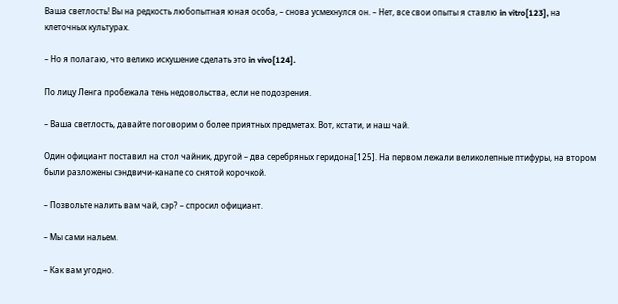Ваша светлость! Вы на редкость любопытная юная особа, – снова усмехнулся он. – Нет, все свои опыты я ставлю in vitro[123], на клеточных культурах.

– Но я полагаю, что велико искушение сделать это in vivo[124].

По лицу Ленга пробежала тень недовольства, если не подозрения.

– Ваша светлость, давайте поговорим о более приятных предметах. Вот, кстати, и наш чай.

Один официант поставил на стол чайник, другой – два серебряных геридона[125]. На первом лежали великолепные птифуры, на втором были разложены сэндвичи-канапе со снятой корочкой.

– Позвольте налить вам чай, сэр? – спросил официант.

– Мы сами нальем.

– Как вам угодно.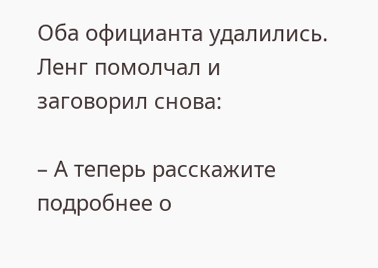Оба официанта удалились. Ленг помолчал и заговорил снова:

– А теперь расскажите подробнее о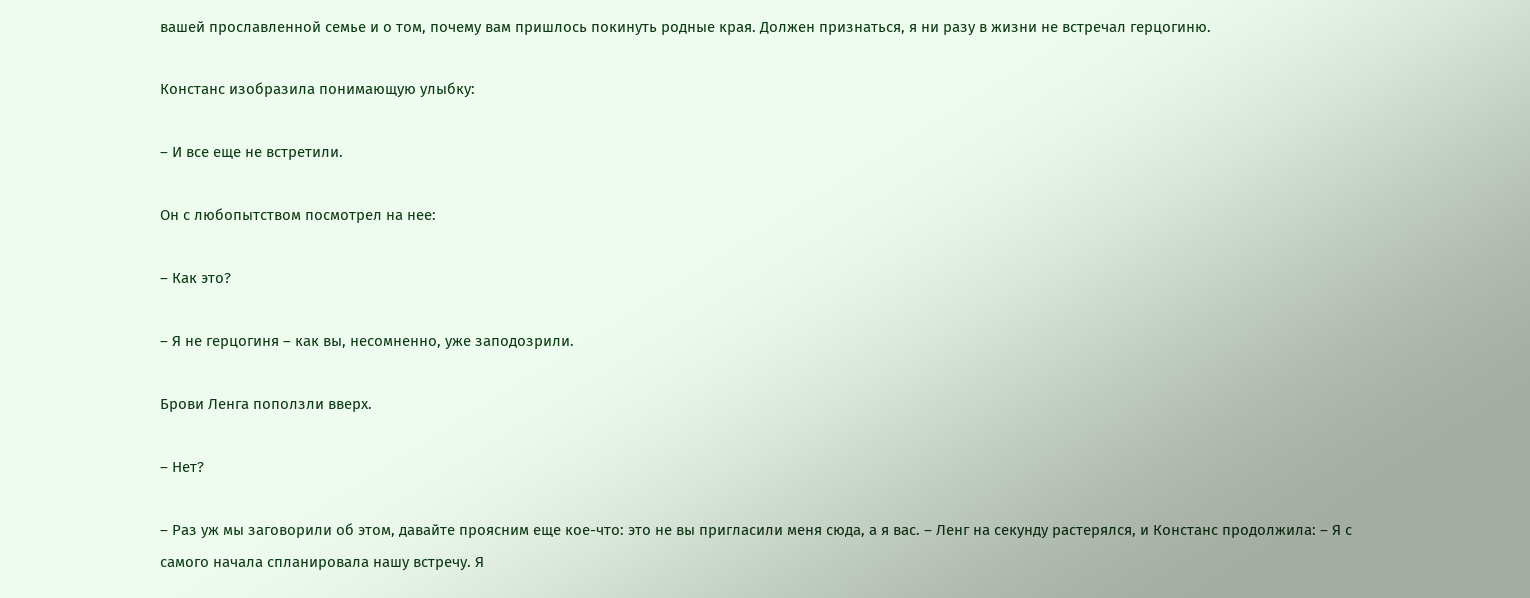вашей прославленной семье и о том, почему вам пришлось покинуть родные края. Должен признаться, я ни разу в жизни не встречал герцогиню.

Констанс изобразила понимающую улыбку:

– И все еще не встретили.

Он с любопытством посмотрел на нее:

– Как это?

– Я не герцогиня – как вы, несомненно, уже заподозрили.

Брови Ленга поползли вверх.

– Нет?

– Раз уж мы заговорили об этом, давайте проясним еще кое-что: это не вы пригласили меня сюда, а я вас. – Ленг на секунду растерялся, и Констанс продолжила: – Я с самого начала спланировала нашу встречу. Я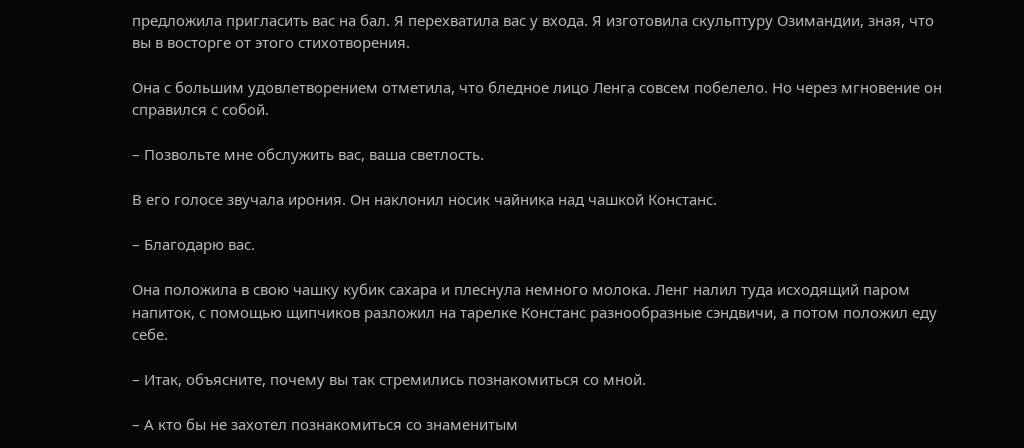предложила пригласить вас на бал. Я перехватила вас у входа. Я изготовила скульптуру Озимандии, зная, что вы в восторге от этого стихотворения.

Она с большим удовлетворением отметила, что бледное лицо Ленга совсем побелело. Но через мгновение он справился с собой.

– Позвольте мне обслужить вас, ваша светлость.

В его голосе звучала ирония. Он наклонил носик чайника над чашкой Констанс.

– Благодарю вас.

Она положила в свою чашку кубик сахара и плеснула немного молока. Ленг налил туда исходящий паром напиток, с помощью щипчиков разложил на тарелке Констанс разнообразные сэндвичи, а потом положил еду себе.

– Итак, объясните, почему вы так стремились познакомиться со мной.

– А кто бы не захотел познакомиться со знаменитым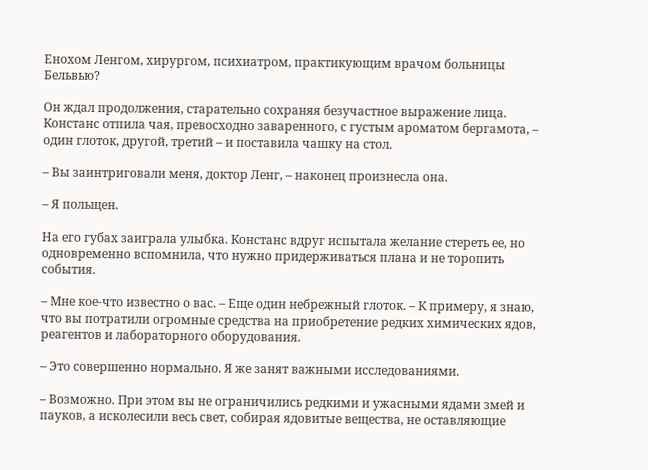Енохом Ленгом, хирургом, психиатром, практикующим врачом больницы Бельвью?

Он ждал продолжения, старательно сохраняя безучастное выражение лица. Констанс отпила чая, превосходно заваренного, с густым ароматом бергамота, – один глоток, другой, третий – и поставила чашку на стол.

– Вы заинтриговали меня, доктор Ленг, – наконец произнесла она.

– Я польщен.

На его губах заиграла улыбка. Констанс вдруг испытала желание стереть ее, но одновременно вспомнила, что нужно придерживаться плана и не торопить события.

– Мне кое-что известно о вас. – Еще один небрежный глоток. – К примеру, я знаю, что вы потратили огромные средства на приобретение редких химических ядов, реагентов и лабораторного оборудования.

– Это совершенно нормально. Я же занят важными исследованиями.

– Возможно. При этом вы не ограничились редкими и ужасными ядами змей и пауков, а исколесили весь свет, собирая ядовитые вещества, не оставляющие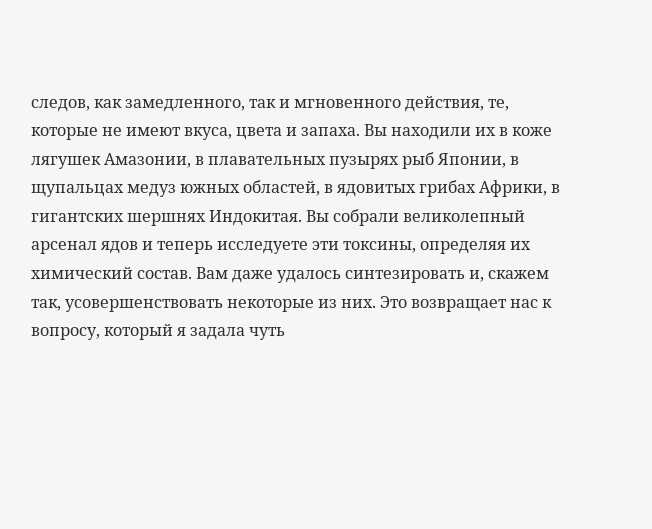следов, как замедленного, так и мгновенного действия, те, которые не имеют вкуса, цвета и запаха. Вы находили их в коже лягушек Амазонии, в плавательных пузырях рыб Японии, в щупальцах медуз южных областей, в ядовитых грибах Африки, в гигантских шершнях Индокитая. Вы собрали великолепный арсенал ядов и теперь исследуете эти токсины, определяя их химический состав. Вам даже удалось синтезировать и, скажем так, усовершенствовать некоторые из них. Это возвращает нас к вопросу, который я задала чуть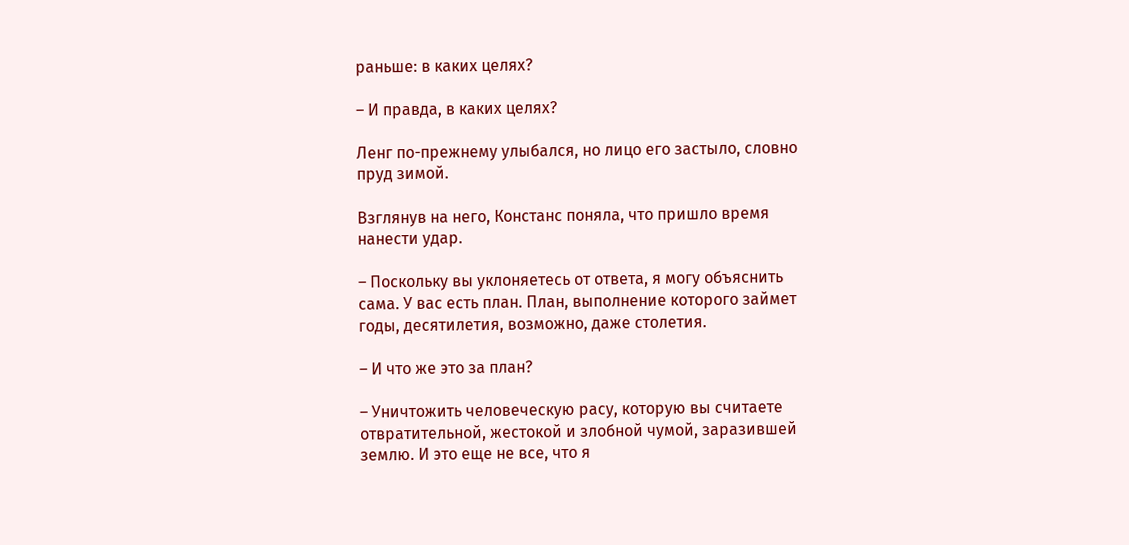раньше: в каких целях?

– И правда, в каких целях?

Ленг по-прежнему улыбался, но лицо его застыло, словно пруд зимой.

Взглянув на него, Констанс поняла, что пришло время нанести удар.

– Поскольку вы уклоняетесь от ответа, я могу объяснить сама. У вас есть план. План, выполнение которого займет годы, десятилетия, возможно, даже столетия.

– И что же это за план?

– Уничтожить человеческую расу, которую вы считаете отвратительной, жестокой и злобной чумой, заразившей землю. И это еще не все, что я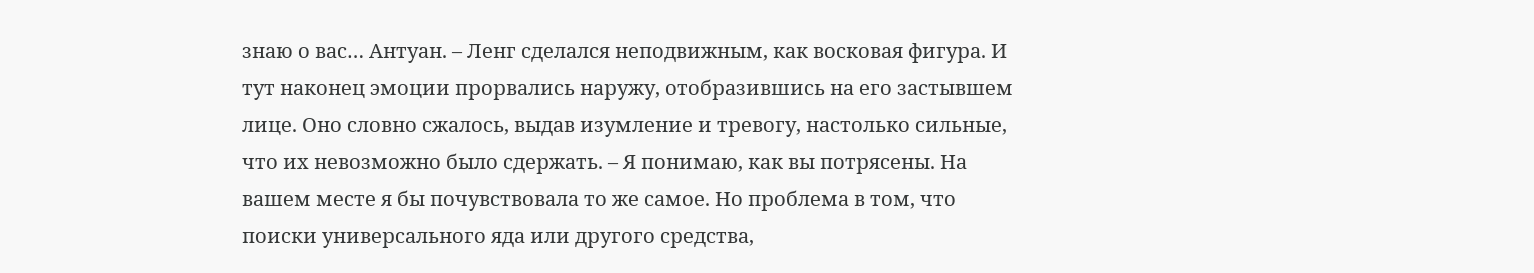знаю о вас… Антуан. – Ленг сделался неподвижным, как восковая фигура. И тут наконец эмоции прорвались наружу, отобразившись на его застывшем лице. Оно словно сжалось, выдав изумление и тревогу, настолько сильные, что их невозможно было сдержать. – Я понимаю, как вы потрясены. На вашем месте я бы почувствовала то же самое. Но проблема в том, что поиски универсального яда или другого средства,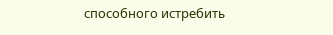способного истребить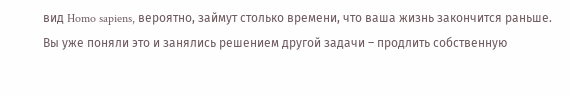вид Homo sapiens, вероятно, займут столько времени, что ваша жизнь закончится раньше. Вы уже поняли это и занялись решением другой задачи – продлить собственную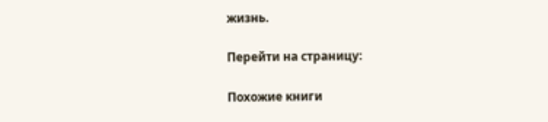жизнь.

Перейти на страницу:

Похожие книги